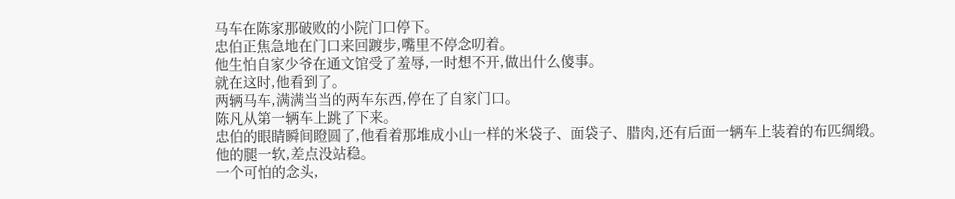马车在陈家那破败的小院门口停下。
忠伯正焦急地在门口来回踱步,嘴里不停念叨着。
他生怕自家少爷在通文馆受了羞辱,一时想不开,做出什么傻事。
就在这时,他看到了。
两辆马车,满满当当的两车东西,停在了自家门口。
陈凡从第一辆车上跳了下来。
忠伯的眼睛瞬间瞪圆了,他看着那堆成小山一样的米袋子、面袋子、腊肉,还有后面一辆车上装着的布匹绸缎。
他的腿一软,差点没站稳。
一个可怕的念头,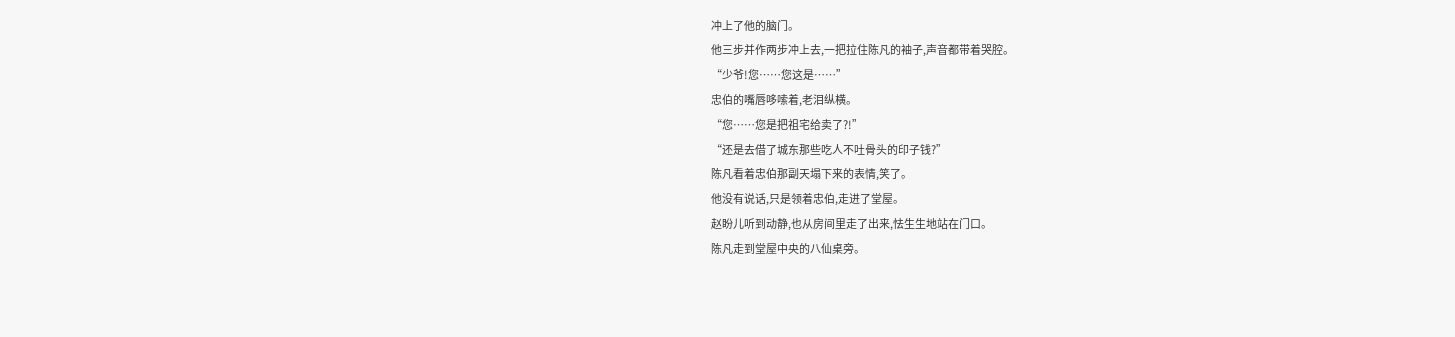冲上了他的脑门。
他三步并作两步冲上去,一把拉住陈凡的袖子,声音都带着哭腔。
“少爷!您……您这是……”
忠伯的嘴唇哆嗦着,老泪纵横。
“您……您是把祖宅给卖了?!”
“还是去借了城东那些吃人不吐骨头的印子钱?”
陈凡看着忠伯那副天塌下来的表情,笑了。
他没有说话,只是领着忠伯,走进了堂屋。
赵盼儿听到动静,也从房间里走了出来,怯生生地站在门口。
陈凡走到堂屋中央的八仙桌旁。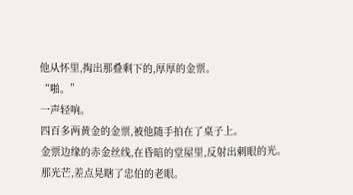他从怀里,掏出那叠剩下的,厚厚的金票。
“啪。”
一声轻响。
四百多两黄金的金票,被他随手拍在了桌子上。
金票边缘的赤金丝线,在昏暗的堂屋里,反射出刺眼的光。
那光芒,差点晃瞎了忠伯的老眼。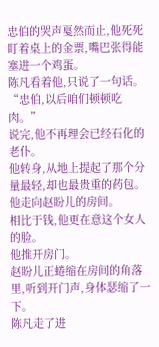忠伯的哭声戛然而止,他死死盯着桌上的金票,嘴巴张得能塞进一个鸡蛋。
陈凡看着他,只说了一句话。
“忠伯,以后咱们顿顿吃肉。”
说完,他不再理会已经石化的老仆。
他转身,从地上提起了那个分量最轻,却也最贵重的药包。
他走向赵盼儿的房间。
相比于钱,他更在意这个女人的脸。
他推开房门。
赵盼儿正蜷缩在房间的角落里,听到开门声,身体瑟缩了一下。
陈凡走了进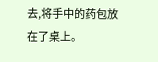去,将手中的药包放在了桌上。